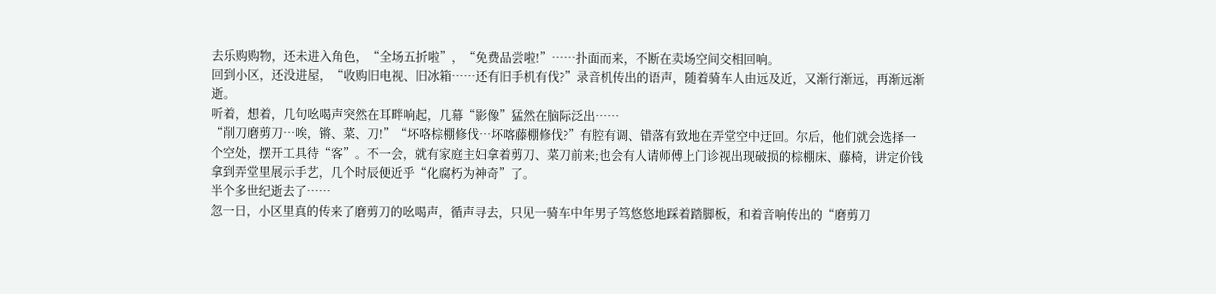去乐购购物，还未进入角色，“全场五折啦”，“免费品尝啦!”……扑面而来，不断在卖场空间交相回响。
回到小区，还没进屋，“收购旧电视、旧冰箱……还有旧手机有伐?”录音机传出的语声，随着骑车人由远及近，又渐行渐远，再渐远渐
逝。
听着，想着，几句吆喝声突然在耳畔响起，几幕“影像”猛然在脑际泛出……
“削刀磨剪刀…唉，锵、菜、刀!”“坏咯棕棚修伐…坏喀藤棚修伐?”有腔有调、错落有致地在弄堂空中迂回。尔后，他们就会选择一
个空处，摆开工具待“客”。不一会，就有家庭主妇拿着剪刀、菜刀前来;也会有人请师傅上门诊视出现破损的棕棚床、藤椅，讲定价钱
拿到弄堂里展示手艺，几个时辰便近乎“化腐朽为神奇”了。
半个多世纪逝去了……
忽一日，小区里真的传来了磨剪刀的吆喝声，循声寻去，只见一骑车中年男子笃悠悠地踩着踏脚板，和着音响传出的“磨剪刀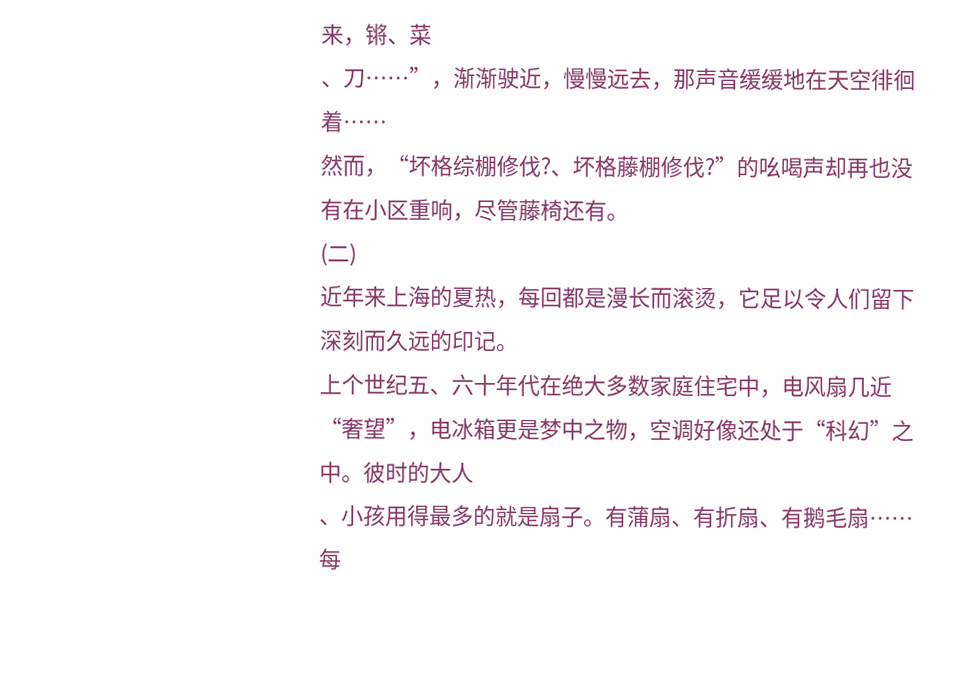来，锵、菜
、刀……”，渐渐驶近，慢慢远去，那声音缓缓地在天空徘徊着……
然而，“坏格综棚修伐?、坏格藤棚修伐?”的吆喝声却再也没有在小区重响，尽管藤椅还有。
(二)
近年来上海的夏热，每回都是漫长而滚烫，它足以令人们留下深刻而久远的印记。
上个世纪五、六十年代在绝大多数家庭住宅中，电风扇几近“奢望”，电冰箱更是梦中之物，空调好像还处于“科幻”之中。彼时的大人
、小孩用得最多的就是扇子。有蒲扇、有折扇、有鹅毛扇……每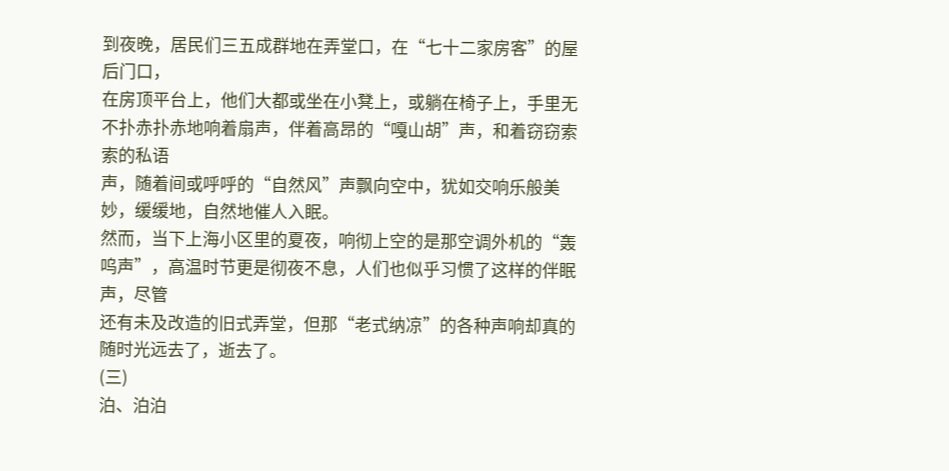到夜晚，居民们三五成群地在弄堂口，在“七十二家房客”的屋后门口，
在房顶平台上，他们大都或坐在小凳上，或躺在椅子上，手里无不扑赤扑赤地响着扇声，伴着高昂的“嘎山胡”声，和着窃窃索索的私语
声，随着间或呼呼的“自然风”声飘向空中，犹如交响乐般美妙，缓缓地，自然地催人入眠。
然而，当下上海小区里的夏夜，响彻上空的是那空调外机的“轰呜声”，高温时节更是彻夜不息，人们也似乎习惯了这样的伴眠声，尽管
还有未及改造的旧式弄堂，但那“老式纳凉”的各种声响却真的随时光远去了，逝去了。
(三)
泊、泊泊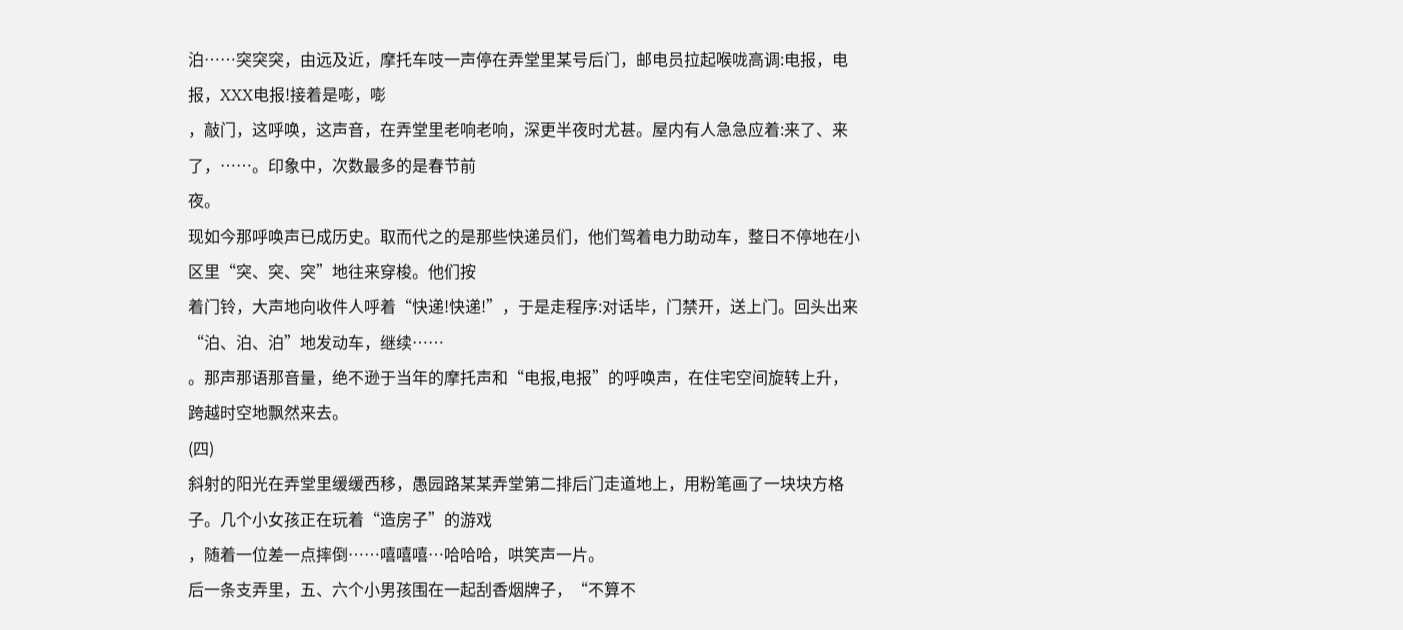泊……突突突，由远及近，摩托车吱一声停在弄堂里某号后门，邮电员拉起喉咙高调:电报，电报，XXX电报!接着是嘭，嘭
，敲门，这呼唤，这声音，在弄堂里老响老响，深更半夜时尤甚。屋内有人急急应着:来了、来了，……。印象中，次数最多的是春节前
夜。
现如今那呼唤声已成历史。取而代之的是那些快递员们，他们驾着电力助动车，整日不停地在小区里“突、突、突”地往来穿梭。他们按
着门铃，大声地向收件人呼着“快递!快递!”，于是走程序:对话毕，门禁开，送上门。回头出来“泊、泊、泊”地发动车，继续……
。那声那语那音量，绝不逊于当年的摩托声和“电报,电报”的呼唤声，在住宅空间旋转上升，跨越时空地飘然来去。
(四)
斜射的阳光在弄堂里缓缓西移，愚园路某某弄堂第二排后门走道地上，用粉笔画了一块块方格子。几个小女孩正在玩着“造房子”的游戏
，随着一位差一点摔倒……嘻嘻嘻…哈哈哈，哄笑声一片。
后一条支弄里，五、六个小男孩围在一起刮香烟牌子，“不算不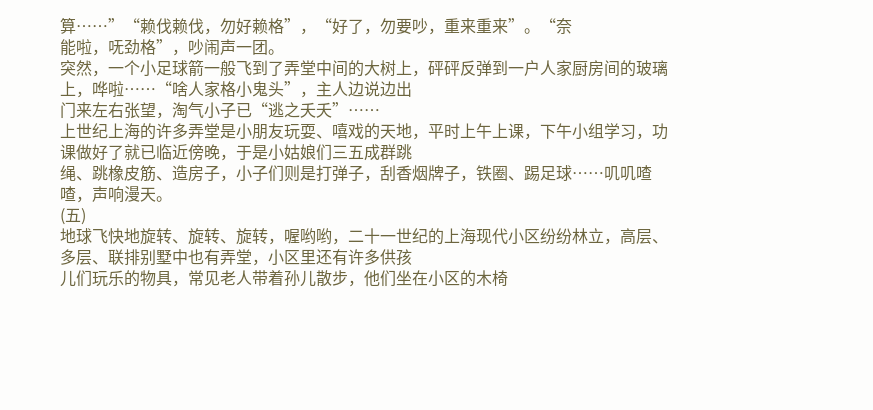算……”“赖伐赖伐，勿好赖格”，“好了，勿要吵，重来重来”。“奈
能啦，呒劲格”，吵闹声一团。
突然，一个小足球箭一般飞到了弄堂中间的大树上，砰砰反弹到一户人家厨房间的玻璃上，哗啦……“啥人家格小鬼头”，主人边说边出
门来左右张望，淘气小子已“逃之夭夭”……
上世纪上海的许多弄堂是小朋友玩耍、嘻戏的天地，平时上午上课，下午小组学习，功课做好了就已临近傍晚，于是小姑娘们三五成群跳
绳、跳橡皮筋、造房子，小子们则是打弹子，刮香烟牌子，铁圈、踢足球……叽叽喳喳，声响漫天。
(五)
地球飞快地旋转、旋转、旋转，喔哟哟，二十一世纪的上海现代小区纷纷林立，高层、多层、联排别墅中也有弄堂，小区里还有许多供孩
儿们玩乐的物具，常见老人带着孙儿散步，他们坐在小区的木椅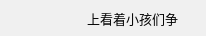上看着小孩们争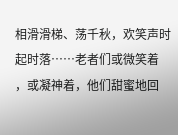相滑滑梯、荡千秋，欢笑声时起时落……老者们或微笑着
，或凝神着，他们甜蜜地回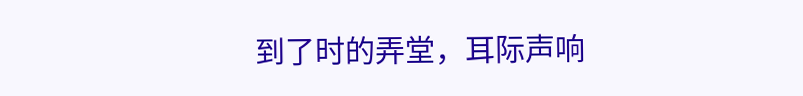到了时的弄堂，耳际声响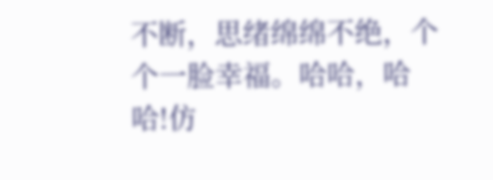不断，思绪绵绵不绝，个个一脸幸福。哈哈，哈哈!仿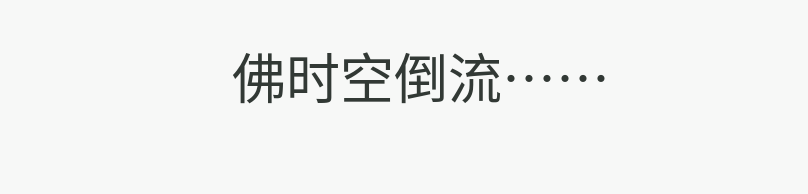佛时空倒流……